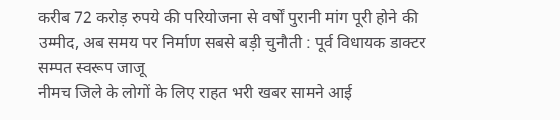करीब 72 करोड़ रुपये की परियोजना से वर्षों पुरानी मांग पूरी होने की उम्मीद, अब समय पर निर्माण सबसे बड़ी चुनौती : पूर्व विधायक डाक्टर सम्पत स्वरूप जाजू
नीमच जिले के लोगों के लिए राहत भरी खबर सामने आई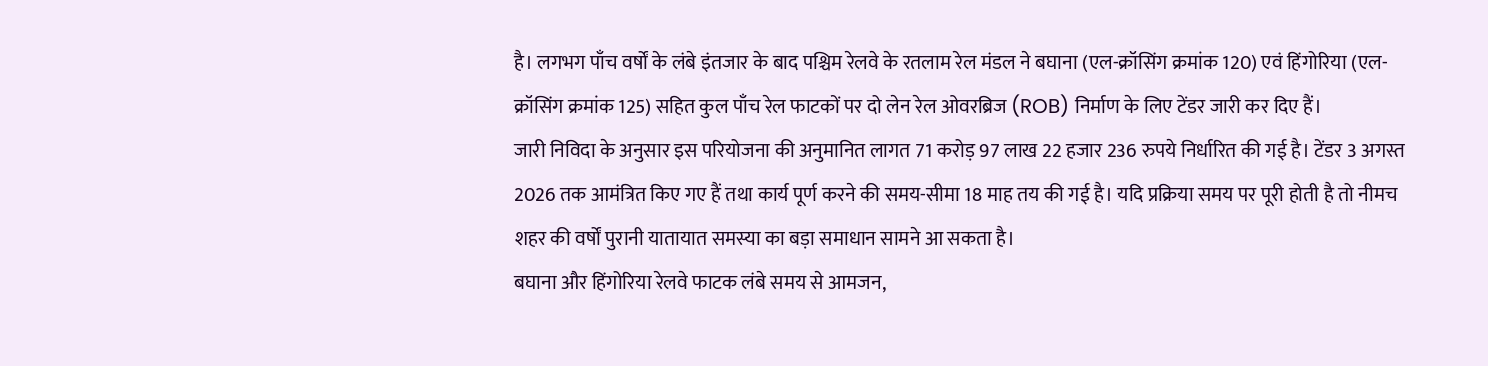है। लगभग पाँच वर्षों के लंबे इंतजार के बाद पश्चिम रेलवे के रतलाम रेल मंडल ने बघाना (एल-क्रॉसिंग क्रमांक 120) एवं हिंगोरिया (एल-क्रॉसिंग क्रमांक 125) सहित कुल पाँच रेल फाटकों पर दो लेन रेल ओवरब्रिज (ROB) निर्माण के लिए टेंडर जारी कर दिए हैं।
जारी निविदा के अनुसार इस परियोजना की अनुमानित लागत 71 करोड़ 97 लाख 22 हजार 236 रुपये निर्धारित की गई है। टेंडर 3 अगस्त 2026 तक आमंत्रित किए गए हैं तथा कार्य पूर्ण करने की समय-सीमा 18 माह तय की गई है। यदि प्रक्रिया समय पर पूरी होती है तो नीमच शहर की वर्षों पुरानी यातायात समस्या का बड़ा समाधान सामने आ सकता है।
बघाना और हिंगोरिया रेलवे फाटक लंबे समय से आमजन,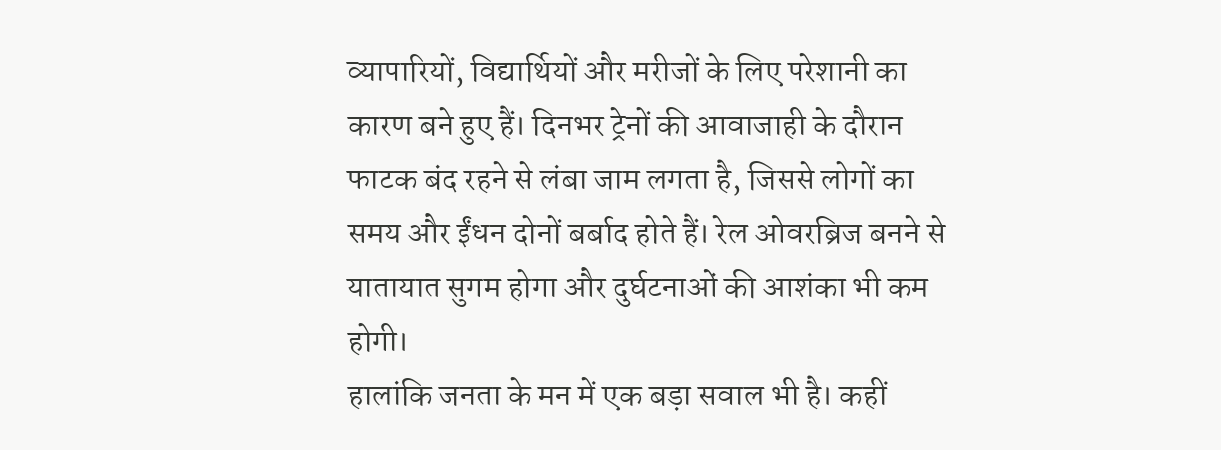व्यापारियों, विद्यार्थियों और मरीजों के लिए परेशानी का कारण बने हुए हैं। दिनभर ट्रेनों की आवाजाही के दौरान फाटक बंद रहने से लंबा जाम लगता है, जिससे लोगों का समय और ईंधन दोनों बर्बाद होते हैं। रेल ओवरब्रिज बनने से यातायात सुगम होगा और दुर्घटनाओं की आशंका भी कम होगी।
हालांकि जनता के मन में एक बड़ा सवाल भी है। कहीं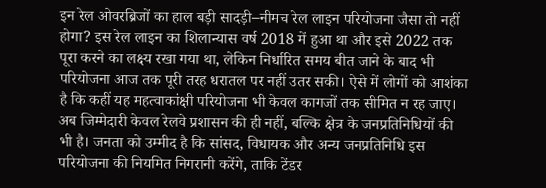इन रेल ओवरब्रिजों का हाल बड़ी सादड़ी–नीमच रेल लाइन परियोजना जैसा तो नहीं होगा? इस रेल लाइन का शिलान्यास वर्ष 2018 में हुआ था और इसे 2022 तक पूरा करने का लक्ष्य रखा गया था, लेकिन निर्धारित समय बीत जाने के बाद भी परियोजना आज तक पूरी तरह धरातल पर नहीं उतर सकी। ऐसे में लोगों को आशंका है कि कहीं यह महत्वाकांक्षी परियोजना भी केवल कागजों तक सीमित न रह जाए।
अब जिम्मेदारी केवल रेलवे प्रशासन की ही नहीं, बल्कि क्षेत्र के जनप्रतिनिधियों की भी है। जनता को उम्मीद है कि सांसद, विधायक और अन्य जनप्रतिनिधि इस परियोजना की नियमित निगरानी करेंगे, ताकि टेंडर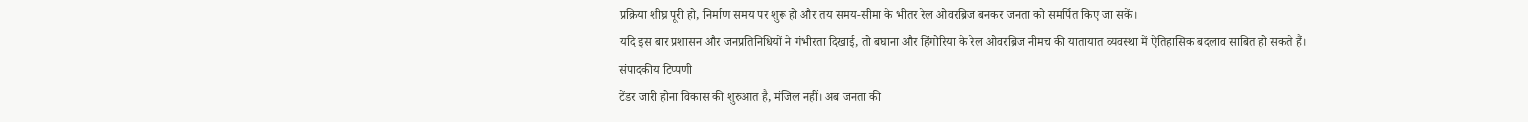प्रक्रिया शीघ्र पूरी हो, निर्माण समय पर शुरू हो और तय समय-सीमा के भीतर रेल ओवरब्रिज बनकर जनता को समर्पित किए जा सकें।
यदि इस बार प्रशासन और जनप्रतिनिधियों ने गंभीरता दिखाई, तो बघाना और हिंगोरिया के रेल ओवरब्रिज नीमच की यातायात व्यवस्था में ऐतिहासिक बदलाव साबित हो सकते हैं।
संपादकीय टिप्पणी
टेंडर जारी होना विकास की शुरुआत है, मंजिल नहीं। अब जनता की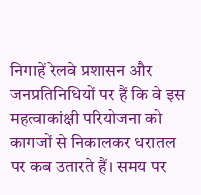निगाहें रेलवे प्रशासन और जनप्रतिनिधियों पर हैं कि वे इस महत्वाकांक्षी परियोजना को कागजों से निकालकर धरातल पर कब उतारते हैं। समय पर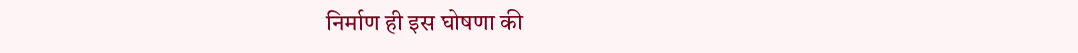निर्माण ही इस घोषणा की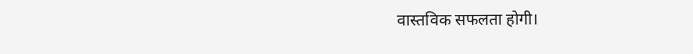वास्तविक सफलता होगी।